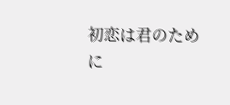初恋は君のために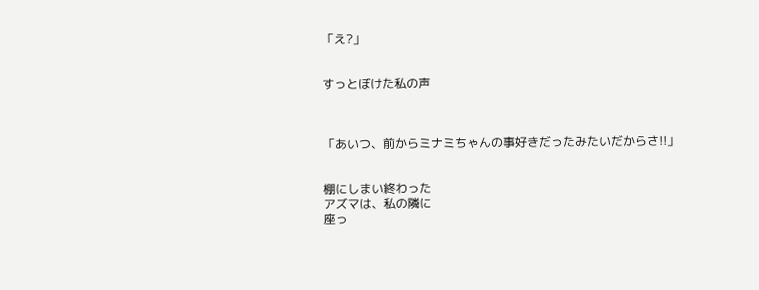「え?」


すっとぼけた私の声



「あいつ、前からミナミちゃんの事好きだったみたいだからさ!!」


棚にしまい終わった
アズマは、私の隣に
座っ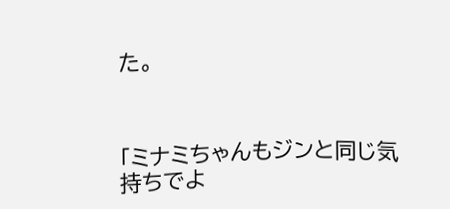た。



「ミナミちゃんもジンと同じ気持ちでよ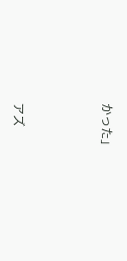かった」



アズ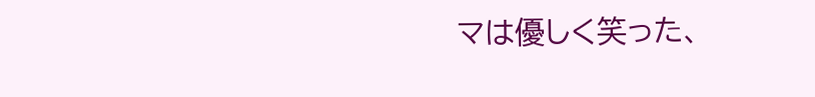マは優しく笑った、